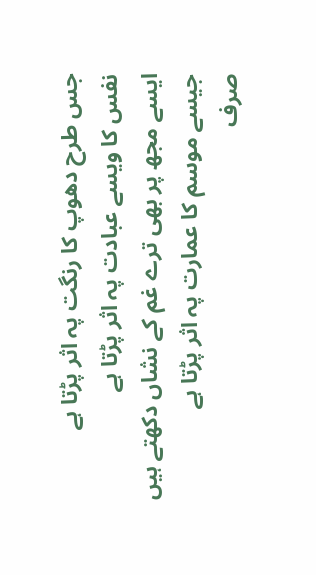جس طرح دھوپ کا رنگت پہ اثر پڑتا ہے
نفس کا ویسے عبادت پہ اثر پڑتا ہے
ایسے مجھ پر بھی ترے غم کے نشاں دکھتے ہیں
جیسے موسم کا عمارت پہ اثر پڑتا ہے
صرف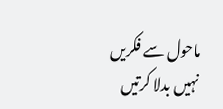ماحول سے فکریں نہیں بدلا کرتیں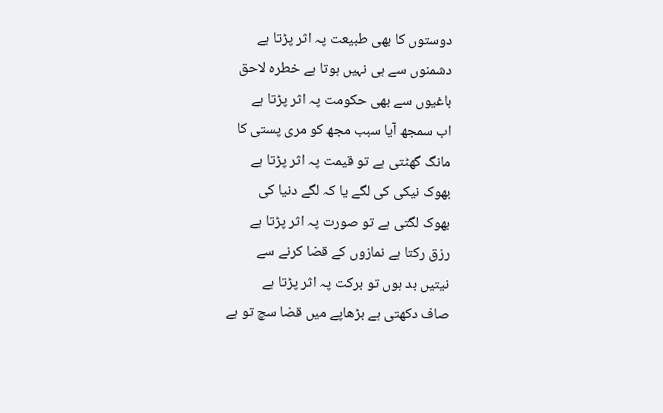دوستوں کا بھی طبیعت پہ اثر پڑتا ہے
دشمنوں سے ہی نہیں ہوتا ہے خطرہ لاحق
باغیوں سے بھی حکومت پہ اثر پڑتا ہے
اب سمجھ آیا سبب مجھ کو مری پستی کا
مانگ گھٹتی ہے تو قیمت پہ اثر پڑتا ہے
بھوک نیکی کی لگے یا کہ لگے دنیا کی
بھوک لگتی ہے تو صورت پہ اثر پڑتا ہے
رزق رکتا ہے نمازوں کے قضا کرنے سے
نیتیں بد ہوں تو برکت پہ اثر پڑتا ہے
صاف دکھتی ہے بڑھاپے میں قضا سچ تو ہے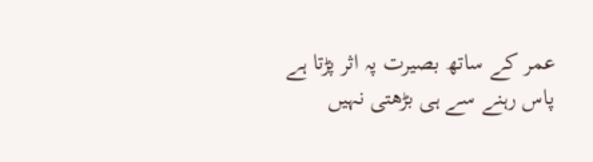عمر کے ساتھ بصیرت پہ اثر پڑتا ہے
پاس رہنے سے ہی بڑھتی نہیں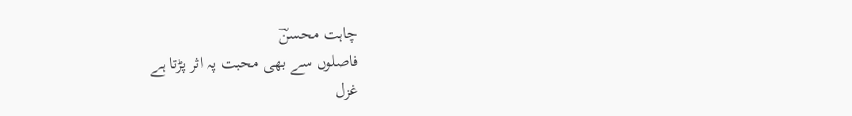چاہت محسنؔ
فاصلوں سے بھی محبت پہ اثر پڑتا ہے
غزل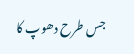جس طرح دھوپ کا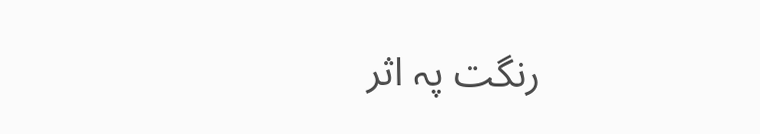رنگت پہ اثر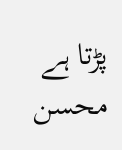پڑتا ہے
محسن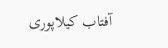آفتاب کیلاپوری